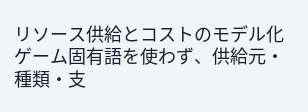リソース供給とコストのモデル化
ゲーム固有語を使わず、供給元・種類・支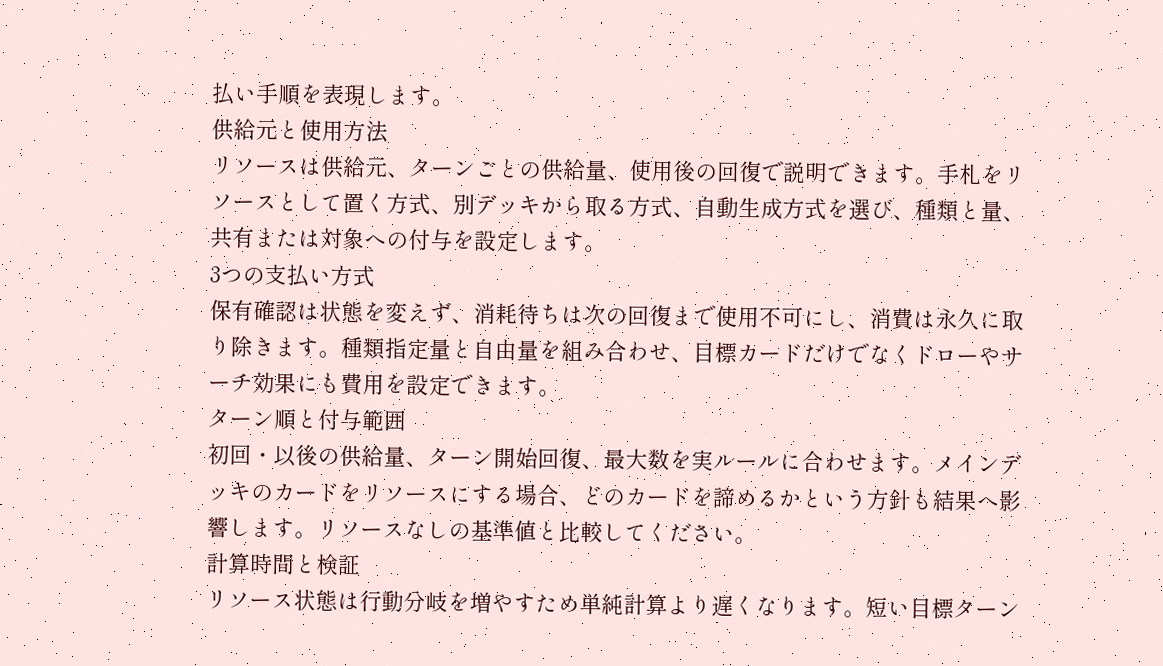払い手順を表現します。
供給元と使用方法
リソースは供給元、ターンごとの供給量、使用後の回復で説明できます。手札をリソースとして置く方式、別デッキから取る方式、自動生成方式を選び、種類と量、共有または対象への付与を設定します。
3つの支払い方式
保有確認は状態を変えず、消耗待ちは次の回復まで使用不可にし、消費は永久に取り除きます。種類指定量と自由量を組み合わせ、目標カードだけでなくドローやサーチ効果にも費用を設定できます。
ターン順と付与範囲
初回・以後の供給量、ターン開始回復、最大数を実ルールに合わせます。メインデッキのカードをリソースにする場合、どのカードを諦めるかという方針も結果へ影響します。リソースなしの基準値と比較してください。
計算時間と検証
リソース状態は行動分岐を増やすため単純計算より遅くなります。短い目標ターン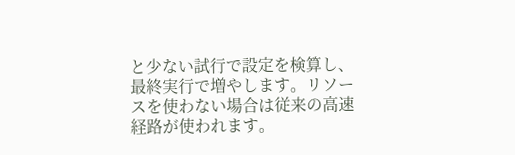と少ない試行で設定を検算し、最終実行で増やします。リソースを使わない場合は従来の高速経路が使われます。